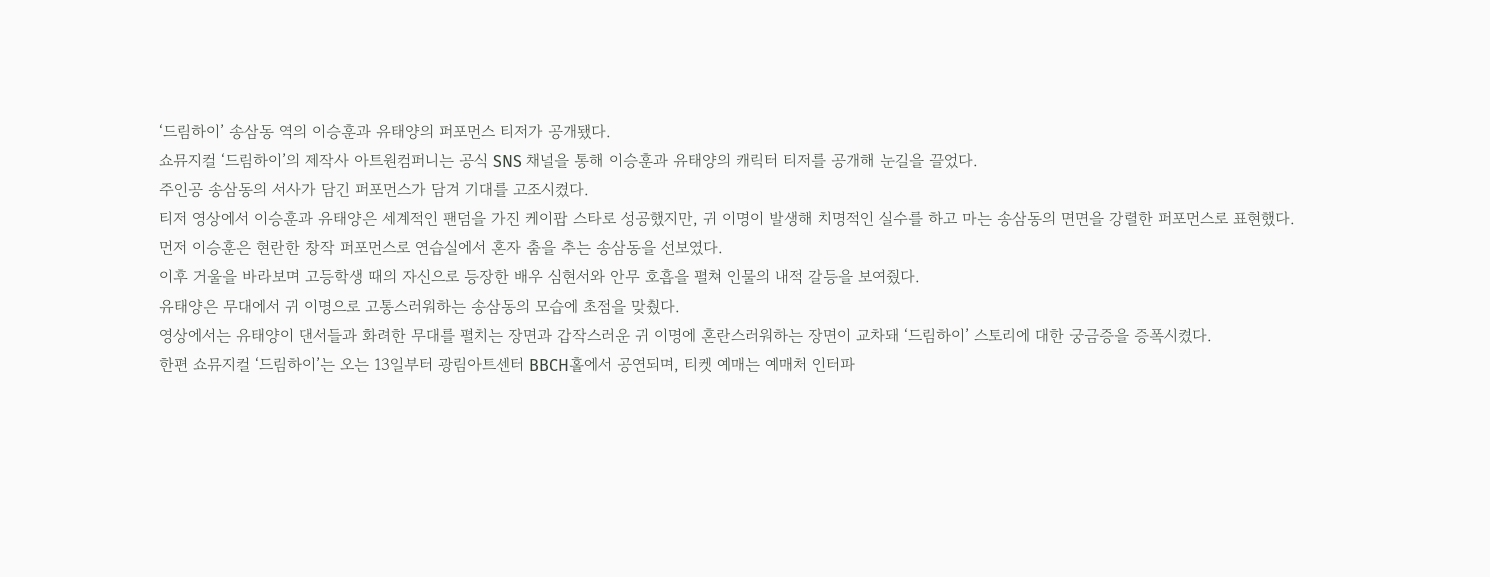‘드림하이’ 송삼동 역의 이승훈과 유태양의 퍼포먼스 티저가 공개됐다.
쇼뮤지컬 ‘드림하이’의 제작사 아트원컴퍼니는 공식 SNS 채널을 통해 이승훈과 유태양의 캐릭터 티저를 공개해 눈길을 끌었다.
주인공 송삼동의 서사가 담긴 퍼포먼스가 담겨 기대를 고조시켰다.
티저 영상에서 이승훈과 유태양은 세계적인 팬덤을 가진 케이팝 스타로 성공했지만, 귀 이명이 발생해 치명적인 실수를 하고 마는 송삼동의 면면을 강렬한 퍼포먼스로 표현했다.
먼저 이승훈은 현란한 창작 퍼포먼스로 연습실에서 혼자 춤을 추는 송삼동을 선보였다.
이후 거울을 바라보며 고등학생 때의 자신으로 등장한 배우 심현서와 안무 호흡을 펼쳐 인물의 내적 갈등을 보여줬다.
유태양은 무대에서 귀 이명으로 고통스러워하는 송삼동의 모습에 초점을 맞췄다.
영상에서는 유태양이 댄서들과 화려한 무대를 펼치는 장면과 갑작스러운 귀 이명에 혼란스러워하는 장면이 교차돼 ‘드림하이’ 스토리에 대한 궁금증을 증폭시켰다.
한편 쇼뮤지컬 ‘드림하이’는 오는 13일부터 광림아트센터 BBCH홀에서 공연되며, 티켓 예매는 예매처 인터파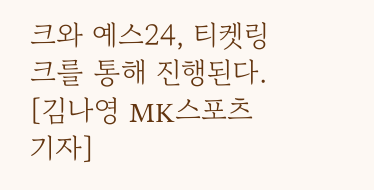크와 예스24, 티켓링크를 통해 진행된다.
[김나영 MK스포츠 기자]